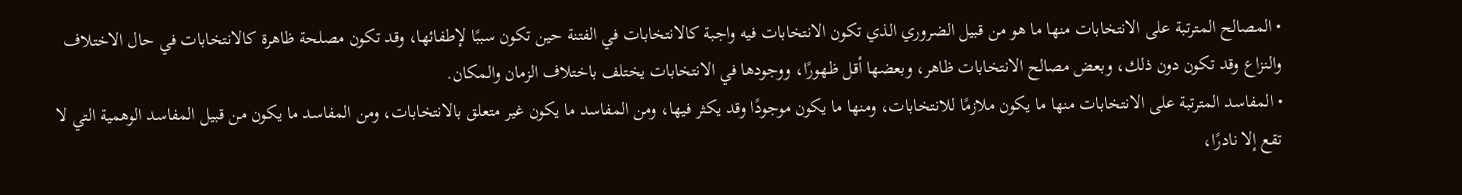• المصالح المترتبة على الانتخابات منها ما هو من قبيل الضروري الذي تكون الانتخابات فيه واجبة كالانتخابات في الفتنة حين تكون سببًا لإطفائها، وقد تكون مصلحة ظاهرة كالانتخابات في حال الاختلاف والنزاع وقد تكون دون ذلك، وبعض مصالح الانتخابات ظاهر، وبعضها أقل ظهورًا، ووجودها في الانتخابات يختلف باختلاف الزمان والمكان.
• المفاسد المترتبة على الانتخابات منها ما يكون ملازمًا للانتخابات، ومنها ما يكون موجودًا وقد يكثر فيها، ومن المفاسد ما يكون غير متعلق بالانتخابات، ومن المفاسد ما يكون من قبيل المفاسد الوهمية التي لا تقع إلا نادرًا،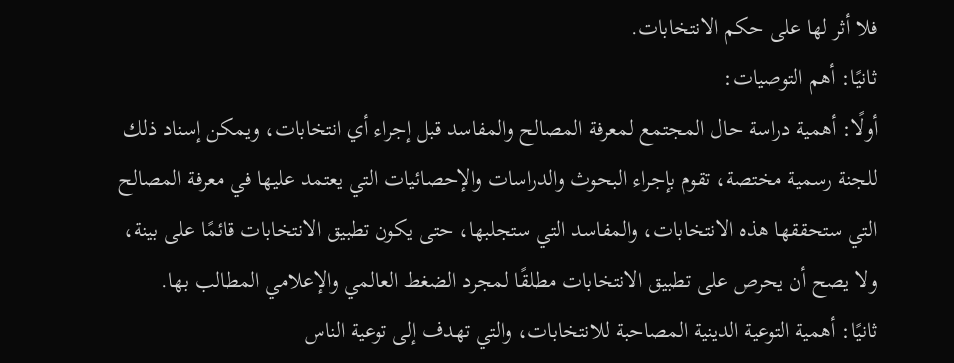فلا أثر لها على حكم الانتخابات.
ثانيًا: أهم التوصيات:
أولًا: أهمية دراسة حال المجتمع لمعرفة المصالح والمفاسد قبل إجراء أي انتخابات، ويمكن إسناد ذلك للجنة رسمية مختصة، تقوم بإجراء البحوث والدراسات والإحصائيات التي يعتمد عليها في معرفة المصالح التي ستحققها هذه الانتخابات، والمفاسد التي ستجلبها، حتى يكون تطبيق الانتخابات قائمًا على بينة، ولا يصح أن يحرص على تطبيق الانتخابات مطلقًا لمجرد الضغط العالمي والإعلامي المطالب بها.
ثانيًا: أهمية التوعية الدينية المصاحبة للانتخابات، والتي تهدف إلى توعية الناس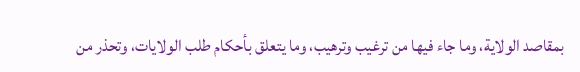بمقاصد الولاية، وما جاء فيها من ترغيب وترهيب، وما يتعلق بأحكام طلب الولايات، وتحذر من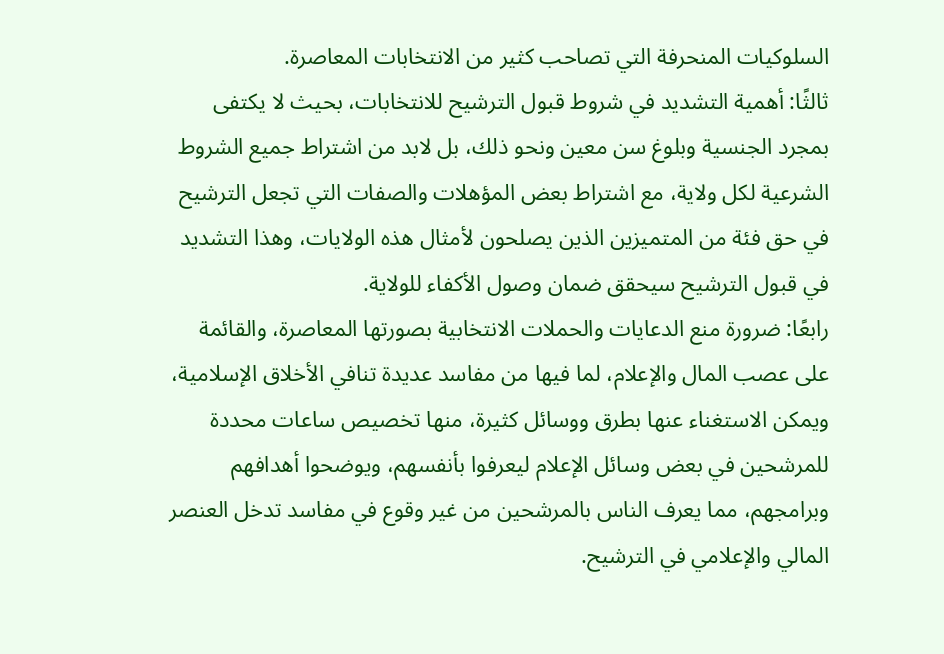السلوكيات المنحرفة التي تصاحب كثير من الانتخابات المعاصرة.
ثالثًا: أهمية التشديد في شروط قبول الترشيح للانتخابات، بحيث لا يكتفى بمجرد الجنسية وبلوغ سن معين ونحو ذلك، بل لابد من اشتراط جميع الشروط الشرعية لكل ولاية، مع اشتراط بعض المؤهلات والصفات التي تجعل الترشيح في حق فئة من المتميزين الذين يصلحون لأمثال هذه الولايات، وهذا التشديد في قبول الترشيح سيحقق ضمان وصول الأكفاء للولاية.
رابعًا: ضرورة منع الدعايات والحملات الانتخابية بصورتها المعاصرة، والقائمة على عصب المال والإعلام، لما فيها من مفاسد عديدة تنافي الأخلاق الإسلامية، ويمكن الاستغناء عنها بطرق ووسائل كثيرة، منها تخصيص ساعات محددة للمرشحين في بعض وسائل الإعلام ليعرفوا بأنفسهم، ويوضحوا أهدافهم وبرامجهم، مما يعرف الناس بالمرشحين من غير وقوع في مفاسد تدخل العنصر المالي والإعلامي في الترشيح.